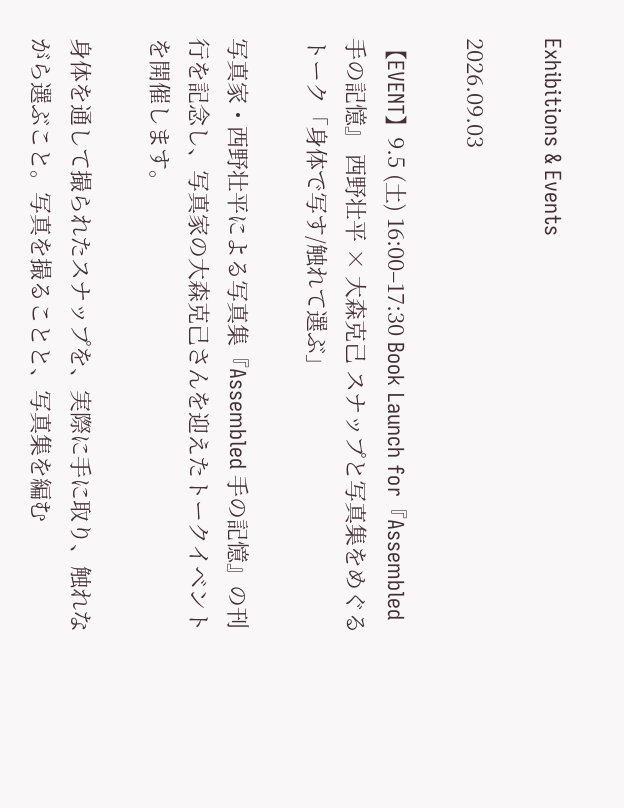Exhibitions & Events

2026.09.03

【EVENT】9.5 (土) 16:00–17:30 Book Launch for『Assembled 手の記憶』 西野壮平 × 大森克己 スナップと写真集をめぐるトーク「身体で写す/触れて選ぶ」

写真家・西野壮平による写真集『Assembled 手の記憶』の刊行を記念し、写真家の大森克己さんを迎えたトークイベントを開催します。

身体を通して撮られたスナップを、実際に手に取り、触れながら選ぶこと。写真を撮ることと、写真集を編む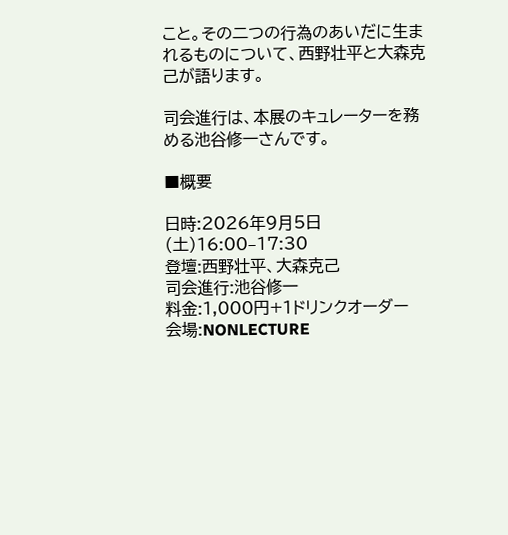こと。その二つの行為のあいだに生まれるものについて、西野壮平と大森克己が語ります。

司会進行は、本展のキュレーターを務める池谷修一さんです。

■概要

日時:2026年9月5日(土)16:00–17:30
登壇:西野壮平、大森克己
司会進行:池谷修一
料金:1,000円+1ドリンクオーダー
会場:NONLECTURE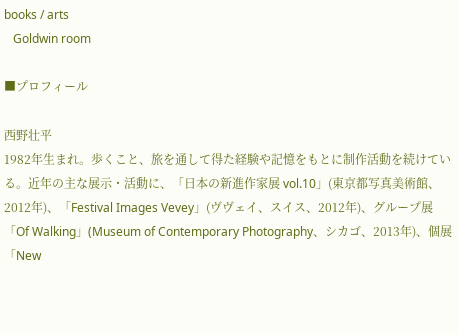books / arts
   Goldwin room

■プロフィール

西野壮平
1982年生まれ。歩くこと、旅を通して得た経験や記憶をもとに制作活動を続けている。近年の主な展示・活動に、「日本の新進作家展 vol.10」(東京都写真美術館、2012年)、「Festival Images Vevey」(ヴヴェイ、スイス、2012年)、グループ展「Of Walking」(Museum of Contemporary Photography、シカゴ、2013年)、個展「New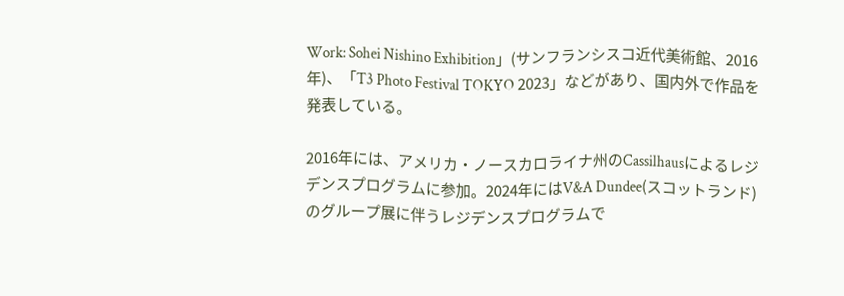Work: Sohei Nishino Exhibition」(サンフランシスコ近代美術館、2016年)、「T3 Photo Festival TOKYO 2023」などがあり、国内外で作品を発表している。

2016年には、アメリカ・ノースカロライナ州のCassilhausによるレジデンスプログラムに参加。2024年にはV&A Dundee(スコットランド)のグループ展に伴うレジデンスプログラムで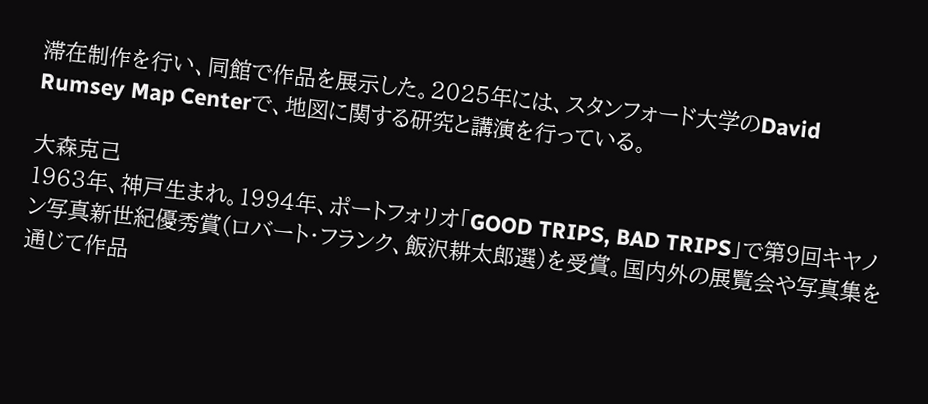滞在制作を行い、同館で作品を展示した。2025年には、スタンフォード大学のDavid Rumsey Map Centerで、地図に関する研究と講演を行っている。

大森克己
1963年、神戸生まれ。1994年、ポートフォリオ「GOOD TRIPS, BAD TRIPS」で第9回キヤノン写真新世紀優秀賞(ロバート・フランク、飯沢耕太郎選)を受賞。国内外の展覧会や写真集を通じて作品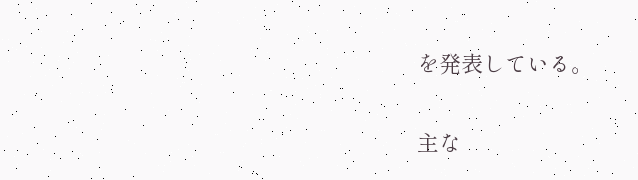を発表している。

主な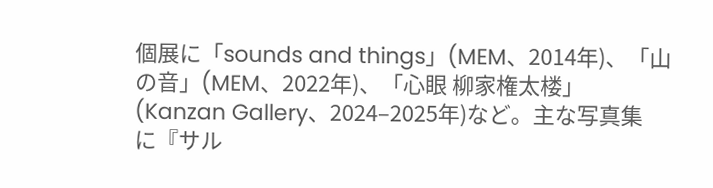個展に「sounds and things」(MEM、2014年)、「山の音」(MEM、2022年)、「心眼 柳家権太楼」(Kanzan Gallery、2024–2025年)など。主な写真集に『サル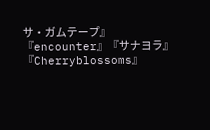サ・ガムテープ』『encounter』『サナヨラ』『Cherryblossoms』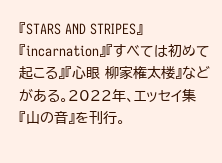『STARS AND STRIPES』『incarnation』『すべては初めて起こる』『心眼 柳家権太楼』などがある。2022年、エッセイ集『山の音』を刊行。